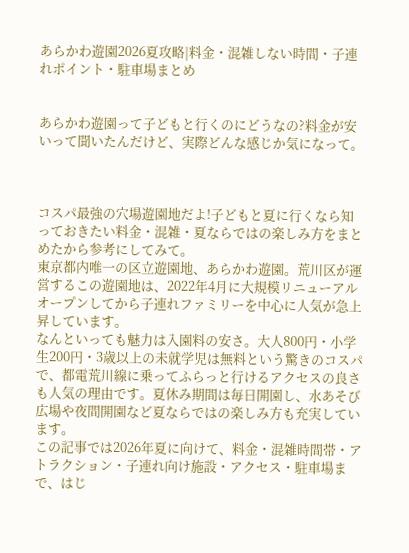あらかわ遊園2026夏攻略|料金・混雑しない時間・子連れポイント・駐車場まとめ


あらかわ遊園って子どもと行くのにどうなの?料金が安いって聞いたんだけど、実際どんな感じか気になって。



コスパ最強の穴場遊園地だよ!子どもと夏に行くなら知っておきたい料金・混雑・夏ならではの楽しみ方をまとめたから参考にしてみて。
東京都内唯一の区立遊園地、あらかわ遊園。荒川区が運営するこの遊園地は、2022年4月に大規模リニューアルオープンしてから子連れファミリーを中心に人気が急上昇しています。
なんといっても魅力は入園料の安さ。大人800円・小学生200円・3歳以上の未就学児は無料という驚きのコスパで、都電荒川線に乗ってふらっと行けるアクセスの良さも人気の理由です。夏休み期間は毎日開園し、水あそび広場や夜間開園など夏ならではの楽しみ方も充実しています。
この記事では2026年夏に向けて、料金・混雑時間帯・アトラクション・子連れ向け施設・アクセス・駐車場まで、はじ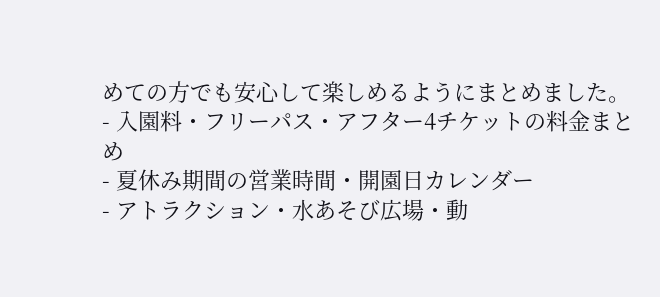めての方でも安心して楽しめるようにまとめました。
- 入園料・フリーパス・アフター4チケットの料金まとめ
- 夏休み期間の営業時間・開園日カレンダー
- アトラクション・水あそび広場・動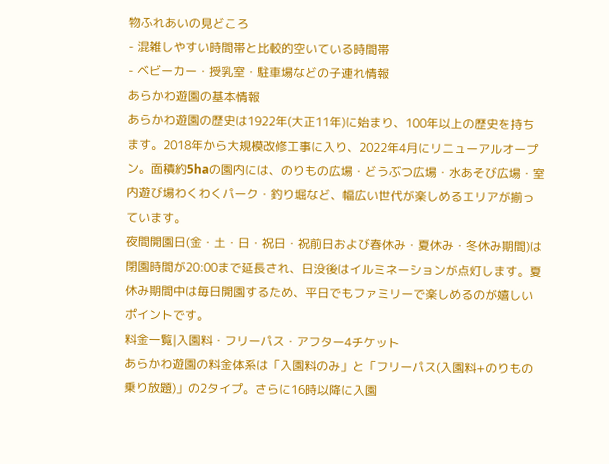物ふれあいの見どころ
- 混雑しやすい時間帯と比較的空いている時間帯
- ベビーカー・授乳室・駐車場などの子連れ情報
あらかわ遊園の基本情報
あらかわ遊園の歴史は1922年(大正11年)に始まり、100年以上の歴史を持ちます。2018年から大規模改修工事に入り、2022年4月にリニューアルオープン。面積約5haの園内には、のりもの広場・どうぶつ広場・水あそび広場・室内遊び場わくわくパーク・釣り堀など、幅広い世代が楽しめるエリアが揃っています。
夜間開園日(金・土・日・祝日・祝前日および春休み・夏休み・冬休み期間)は閉園時間が20:00まで延長され、日没後はイルミネーションが点灯します。夏休み期間中は毎日開園するため、平日でもファミリーで楽しめるのが嬉しいポイントです。
料金一覧|入園料・フリーパス・アフター4チケット
あらかわ遊園の料金体系は「入園料のみ」と「フリーパス(入園料+のりもの乗り放題)」の2タイプ。さらに16時以降に入園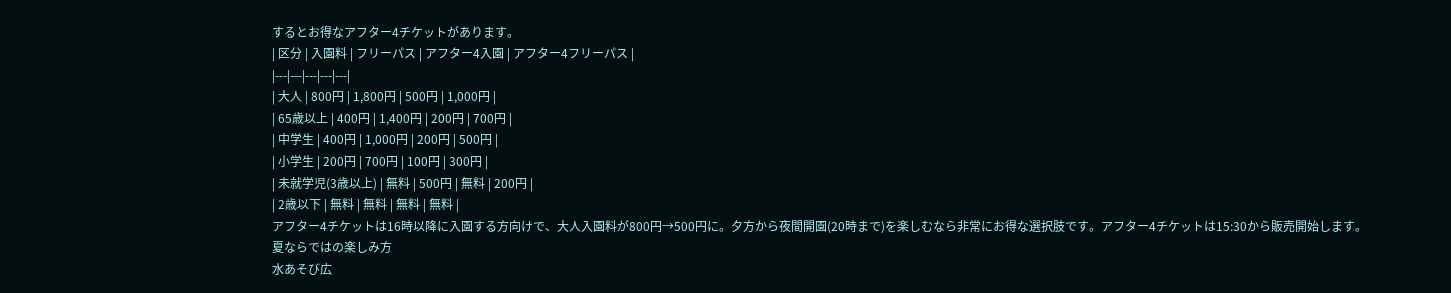するとお得なアフター4チケットがあります。
| 区分 | 入園料 | フリーパス | アフター4入園 | アフター4フリーパス |
|---|---|---|---|---|
| 大人 | 800円 | 1,800円 | 500円 | 1,000円 |
| 65歳以上 | 400円 | 1,400円 | 200円 | 700円 |
| 中学生 | 400円 | 1,000円 | 200円 | 500円 |
| 小学生 | 200円 | 700円 | 100円 | 300円 |
| 未就学児(3歳以上) | 無料 | 500円 | 無料 | 200円 |
| 2歳以下 | 無料 | 無料 | 無料 | 無料 |
アフター4チケットは16時以降に入園する方向けで、大人入園料が800円→500円に。夕方から夜間開園(20時まで)を楽しむなら非常にお得な選択肢です。アフター4チケットは15:30から販売開始します。
夏ならではの楽しみ方
水あそび広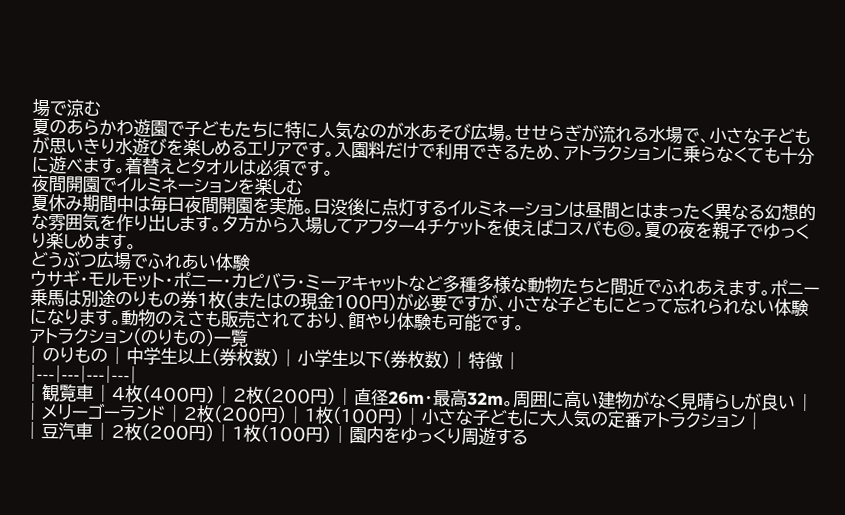場で涼む
夏のあらかわ遊園で子どもたちに特に人気なのが水あそび広場。せせらぎが流れる水場で、小さな子どもが思いきり水遊びを楽しめるエリアです。入園料だけで利用できるため、アトラクションに乗らなくても十分に遊べます。着替えとタオルは必須です。
夜間開園でイルミネーションを楽しむ
夏休み期間中は毎日夜間開園を実施。日没後に点灯するイルミネーションは昼間とはまったく異なる幻想的な雰囲気を作り出します。夕方から入場してアフター4チケットを使えばコスパも◎。夏の夜を親子でゆっくり楽しめます。
どうぶつ広場でふれあい体験
ウサギ・モルモット・ポニー・カピバラ・ミーアキャットなど多種多様な動物たちと間近でふれあえます。ポニー乗馬は別途のりもの券1枚(またはの現金100円)が必要ですが、小さな子どもにとって忘れられない体験になります。動物のえさも販売されており、餌やり体験も可能です。
アトラクション(のりもの)一覧
| のりもの | 中学生以上(券枚数) | 小学生以下(券枚数) | 特徴 |
|---|---|---|---|
| 観覧車 | 4枚(400円) | 2枚(200円) | 直径26m・最高32m。周囲に高い建物がなく見晴らしが良い |
| メリーゴーランド | 2枚(200円) | 1枚(100円) | 小さな子どもに大人気の定番アトラクション |
| 豆汽車 | 2枚(200円) | 1枚(100円) | 園内をゆっくり周遊する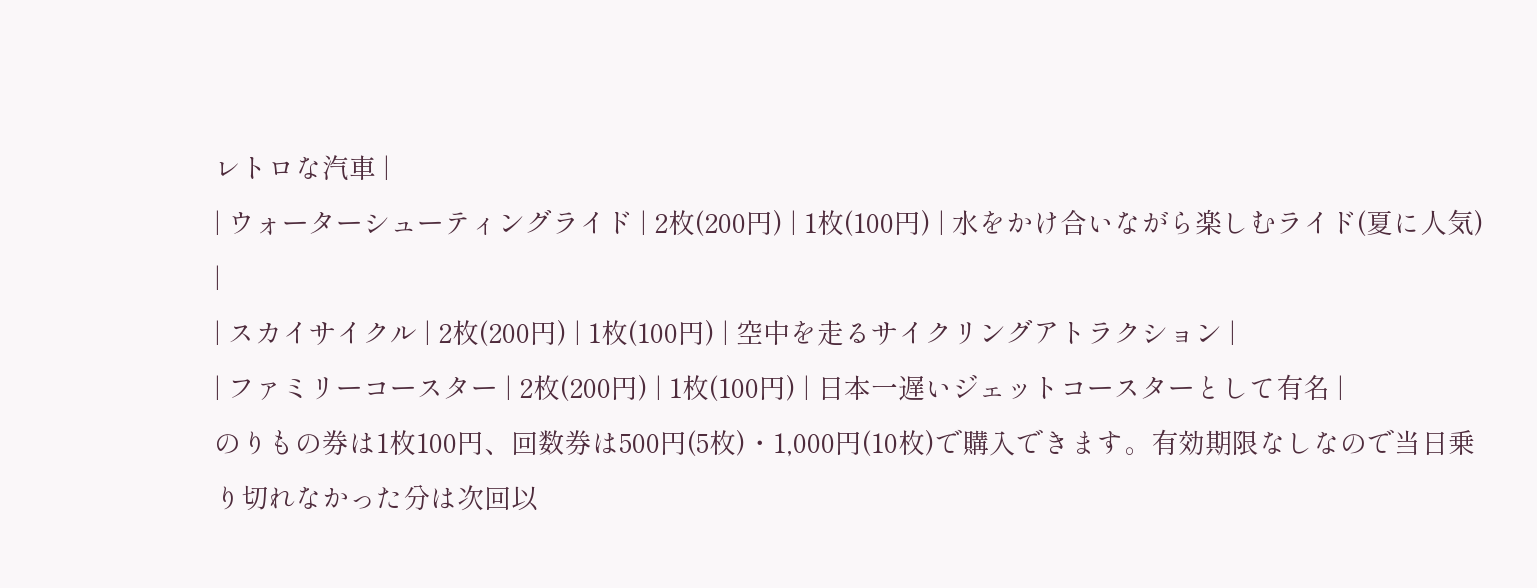レトロな汽車 |
| ウォーターシューティングライド | 2枚(200円) | 1枚(100円) | 水をかけ合いながら楽しむライド(夏に人気) |
| スカイサイクル | 2枚(200円) | 1枚(100円) | 空中を走るサイクリングアトラクション |
| ファミリーコースター | 2枚(200円) | 1枚(100円) | 日本一遅いジェットコースターとして有名 |
のりもの券は1枚100円、回数券は500円(5枚)・1,000円(10枚)で購入できます。有効期限なしなので当日乗り切れなかった分は次回以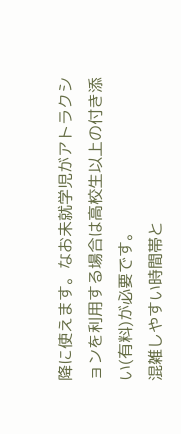降に使えます。なお未就学児がアトラクションを利用する場合は高校生以上の付き添い(有料)が必要です。
混雑しやすい時間帯と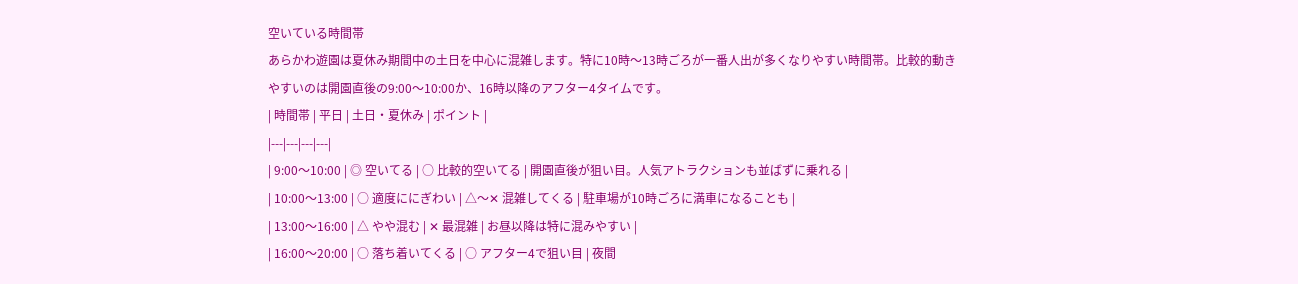空いている時間帯
あらかわ遊園は夏休み期間中の土日を中心に混雑します。特に10時〜13時ごろが一番人出が多くなりやすい時間帯。比較的動きやすいのは開園直後の9:00〜10:00か、16時以降のアフター4タイムです。
| 時間帯 | 平日 | 土日・夏休み | ポイント |
|---|---|---|---|
| 9:00〜10:00 | ◎ 空いてる | ○ 比較的空いてる | 開園直後が狙い目。人気アトラクションも並ばずに乗れる |
| 10:00〜13:00 | ○ 適度ににぎわい | △〜✕ 混雑してくる | 駐車場が10時ごろに満車になることも |
| 13:00〜16:00 | △ やや混む | ✕ 最混雑 | お昼以降は特に混みやすい |
| 16:00〜20:00 | ○ 落ち着いてくる | ○ アフター4で狙い目 | 夜間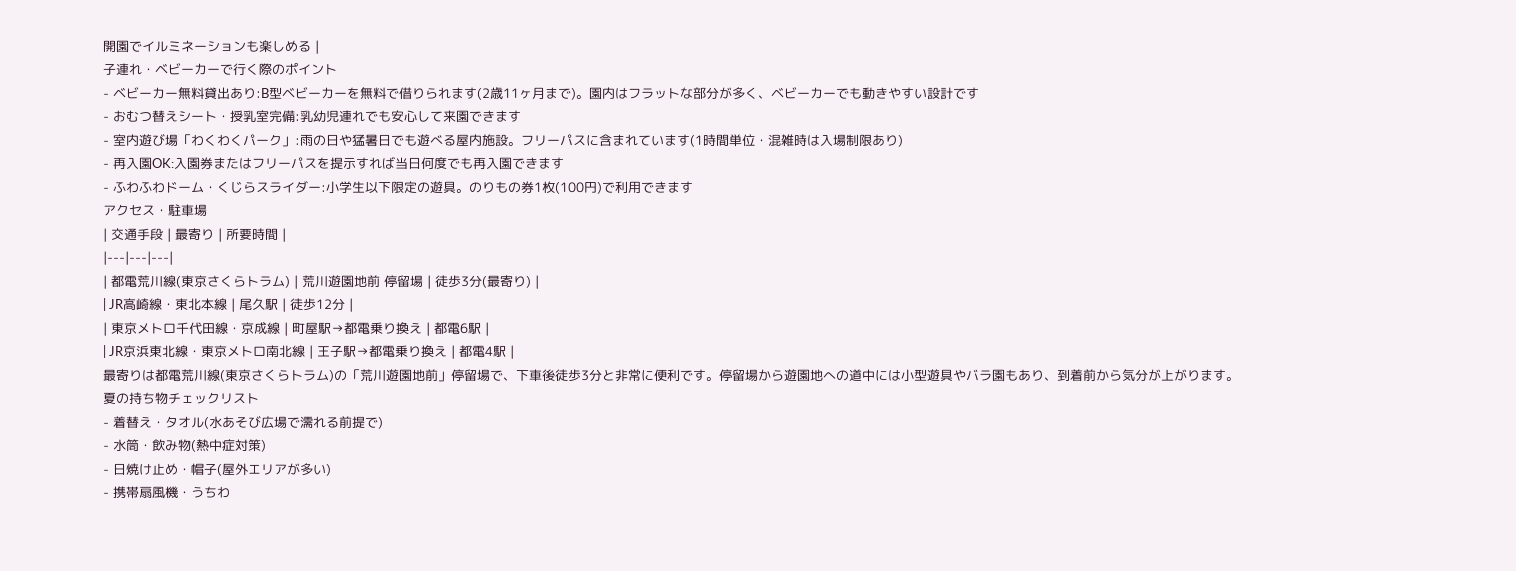開園でイルミネーションも楽しめる |
子連れ・ベビーカーで行く際のポイント
- ベビーカー無料貸出あり:B型ベビーカーを無料で借りられます(2歳11ヶ月まで)。園内はフラットな部分が多く、ベビーカーでも動きやすい設計です
- おむつ替えシート・授乳室完備:乳幼児連れでも安心して来園できます
- 室内遊び場「わくわくパーク」:雨の日や猛暑日でも遊べる屋内施設。フリーパスに含まれています(1時間単位・混雑時は入場制限あり)
- 再入園OK:入園券またはフリーパスを提示すれば当日何度でも再入園できます
- ふわふわドーム・くじらスライダー:小学生以下限定の遊具。のりもの券1枚(100円)で利用できます
アクセス・駐車場
| 交通手段 | 最寄り | 所要時間 |
|---|---|---|
| 都電荒川線(東京さくらトラム) | 荒川遊園地前 停留場 | 徒歩3分(最寄り) |
| JR高崎線・東北本線 | 尾久駅 | 徒歩12分 |
| 東京メトロ千代田線・京成線 | 町屋駅→都電乗り換え | 都電6駅 |
| JR京浜東北線・東京メトロ南北線 | 王子駅→都電乗り換え | 都電4駅 |
最寄りは都電荒川線(東京さくらトラム)の「荒川遊園地前」停留場で、下車後徒歩3分と非常に便利です。停留場から遊園地への道中には小型遊具やバラ園もあり、到着前から気分が上がります。
夏の持ち物チェックリスト
- 着替え・タオル(水あそび広場で濡れる前提で)
- 水筒・飲み物(熱中症対策)
- 日焼け止め・帽子(屋外エリアが多い)
- 携帯扇風機・うちわ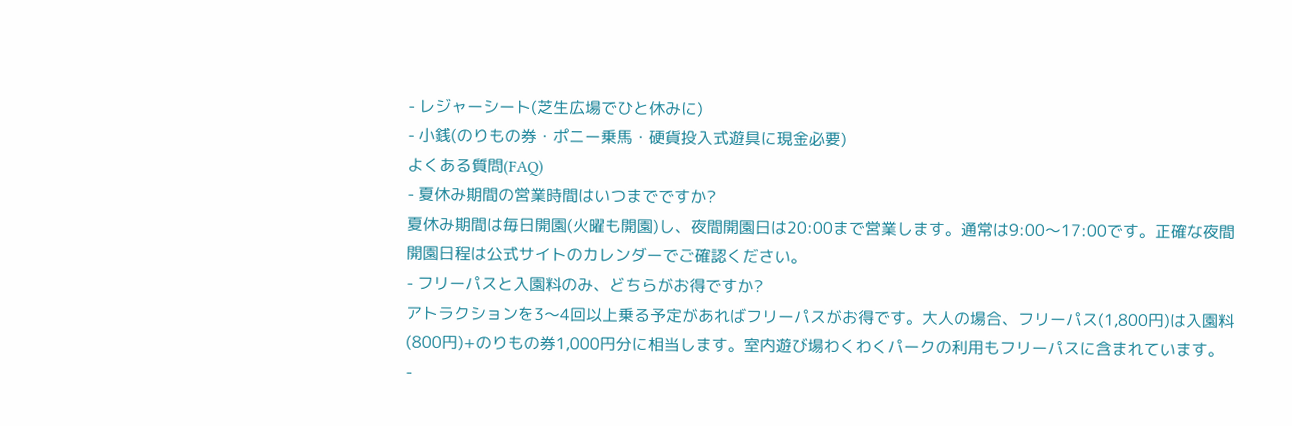- レジャーシート(芝生広場でひと休みに)
- 小銭(のりもの券・ポニー乗馬・硬貨投入式遊具に現金必要)
よくある質問(FAQ)
- 夏休み期間の営業時間はいつまでですか?
夏休み期間は毎日開園(火曜も開園)し、夜間開園日は20:00まで営業します。通常は9:00〜17:00です。正確な夜間開園日程は公式サイトのカレンダーでご確認ください。
- フリーパスと入園料のみ、どちらがお得ですか?
アトラクションを3〜4回以上乗る予定があればフリーパスがお得です。大人の場合、フリーパス(1,800円)は入園料(800円)+のりもの券1,000円分に相当します。室内遊び場わくわくパークの利用もフリーパスに含まれています。
-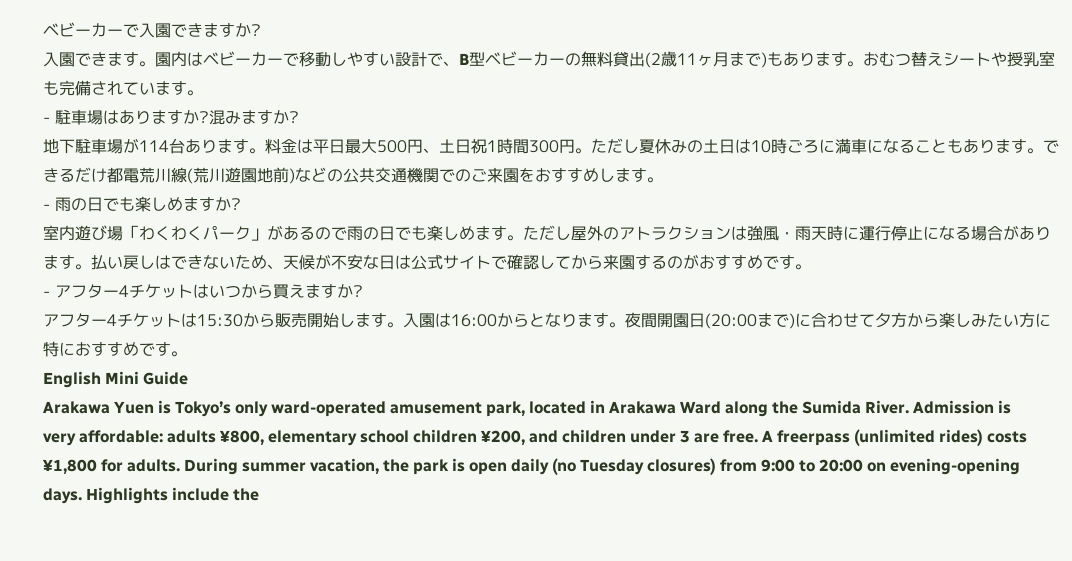ベビーカーで入園できますか?
入園できます。園内はベビーカーで移動しやすい設計で、B型ベビーカーの無料貸出(2歳11ヶ月まで)もあります。おむつ替えシートや授乳室も完備されています。
- 駐車場はありますか?混みますか?
地下駐車場が114台あります。料金は平日最大500円、土日祝1時間300円。ただし夏休みの土日は10時ごろに満車になることもあります。できるだけ都電荒川線(荒川遊園地前)などの公共交通機関でのご来園をおすすめします。
- 雨の日でも楽しめますか?
室内遊び場「わくわくパーク」があるので雨の日でも楽しめます。ただし屋外のアトラクションは強風・雨天時に運行停止になる場合があります。払い戻しはできないため、天候が不安な日は公式サイトで確認してから来園するのがおすすめです。
- アフター4チケットはいつから買えますか?
アフター4チケットは15:30から販売開始します。入園は16:00からとなります。夜間開園日(20:00まで)に合わせて夕方から楽しみたい方に特におすすめです。
English Mini Guide
Arakawa Yuen is Tokyo’s only ward-operated amusement park, located in Arakawa Ward along the Sumida River. Admission is very affordable: adults ¥800, elementary school children ¥200, and children under 3 are free. A freerpass (unlimited rides) costs ¥1,800 for adults. During summer vacation, the park is open daily (no Tuesday closures) from 9:00 to 20:00 on evening-opening days. Highlights include the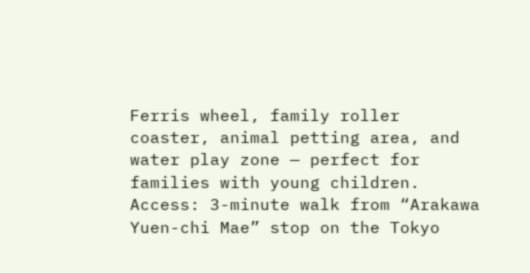Ferris wheel, family roller coaster, animal petting area, and water play zone — perfect for families with young children. Access: 3-minute walk from “Arakawa Yuen-chi Mae” stop on the Tokyo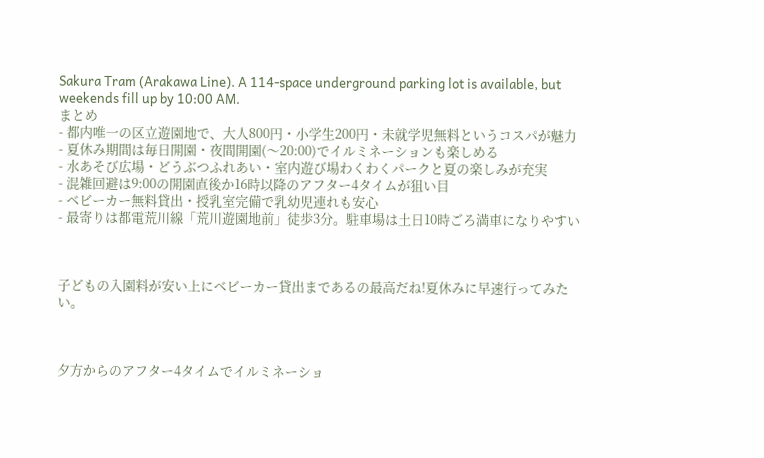Sakura Tram (Arakawa Line). A 114-space underground parking lot is available, but weekends fill up by 10:00 AM.
まとめ
- 都内唯一の区立遊園地で、大人800円・小学生200円・未就学児無料というコスパが魅力
- 夏休み期間は毎日開園・夜間開園(〜20:00)でイルミネーションも楽しめる
- 水あそび広場・どうぶつふれあい・室内遊び場わくわくパークと夏の楽しみが充実
- 混雑回避は9:00の開園直後か16時以降のアフター4タイムが狙い目
- ベビーカー無料貸出・授乳室完備で乳幼児連れも安心
- 最寄りは都電荒川線「荒川遊園地前」徒歩3分。駐車場は土日10時ごろ満車になりやすい



子どもの入園料が安い上にベビーカー貸出まであるの最高だね!夏休みに早速行ってみたい。



夕方からのアフター4タイムでイルミネーショ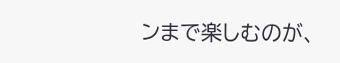ンまで楽しむのが、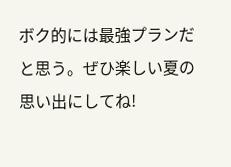ボク的には最強プランだと思う。ぜひ楽しい夏の思い出にしてね!